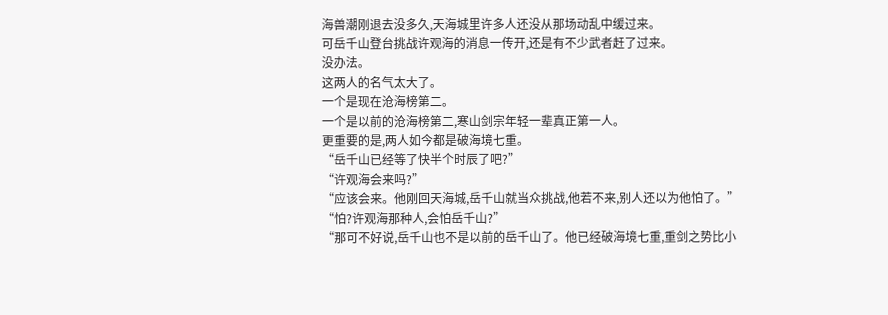海兽潮刚退去没多久,天海城里许多人还没从那场动乱中缓过来。
可岳千山登台挑战许观海的消息一传开,还是有不少武者赶了过来。
没办法。
这两人的名气太大了。
一个是现在沧海榜第二。
一个是以前的沧海榜第二,寒山剑宗年轻一辈真正第一人。
更重要的是,两人如今都是破海境七重。
“岳千山已经等了快半个时辰了吧?”
“许观海会来吗?”
“应该会来。他刚回天海城,岳千山就当众挑战,他若不来,别人还以为他怕了。”
“怕?许观海那种人,会怕岳千山?”
“那可不好说,岳千山也不是以前的岳千山了。他已经破海境七重,重剑之势比小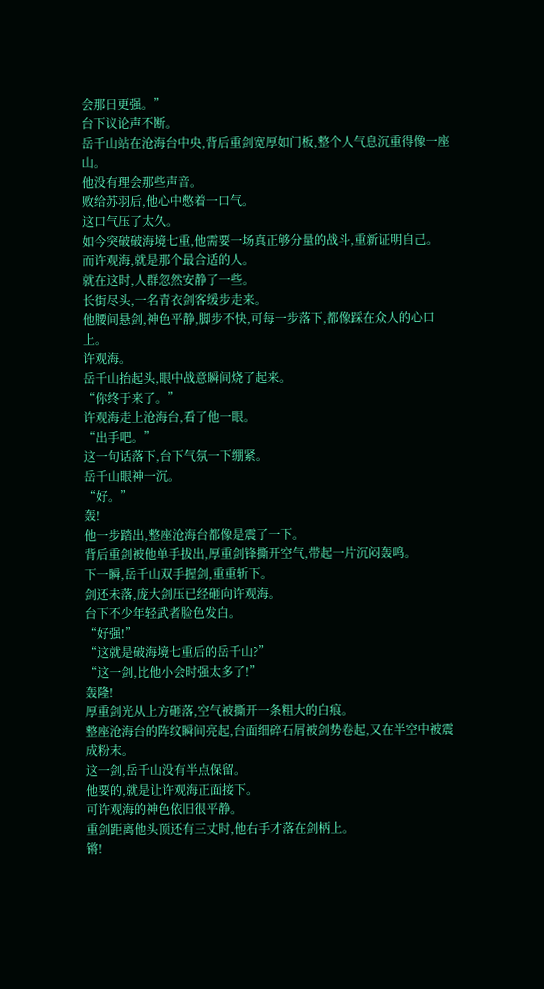会那日更强。”
台下议论声不断。
岳千山站在沧海台中央,背后重剑宽厚如门板,整个人气息沉重得像一座山。
他没有理会那些声音。
败给苏羽后,他心中憋着一口气。
这口气压了太久。
如今突破破海境七重,他需要一场真正够分量的战斗,重新证明自己。
而许观海,就是那个最合适的人。
就在这时,人群忽然安静了一些。
长街尽头,一名青衣剑客缓步走来。
他腰间悬剑,神色平静,脚步不快,可每一步落下,都像踩在众人的心口上。
许观海。
岳千山抬起头,眼中战意瞬间烧了起来。
“你终于来了。”
许观海走上沧海台,看了他一眼。
“出手吧。”
这一句话落下,台下气氛一下绷紧。
岳千山眼神一沉。
“好。”
轰!
他一步踏出,整座沧海台都像是震了一下。
背后重剑被他单手拔出,厚重剑锋撕开空气,带起一片沉闷轰鸣。
下一瞬,岳千山双手握剑,重重斩下。
剑还未落,庞大剑压已经砸向许观海。
台下不少年轻武者脸色发白。
“好强!”
“这就是破海境七重后的岳千山?”
“这一剑,比他小会时强太多了!”
轰隆!
厚重剑光从上方砸落,空气被撕开一条粗大的白痕。
整座沧海台的阵纹瞬间亮起,台面细碎石屑被剑势卷起,又在半空中被震成粉末。
这一剑,岳千山没有半点保留。
他要的,就是让许观海正面接下。
可许观海的神色依旧很平静。
重剑距离他头顶还有三丈时,他右手才落在剑柄上。
锵!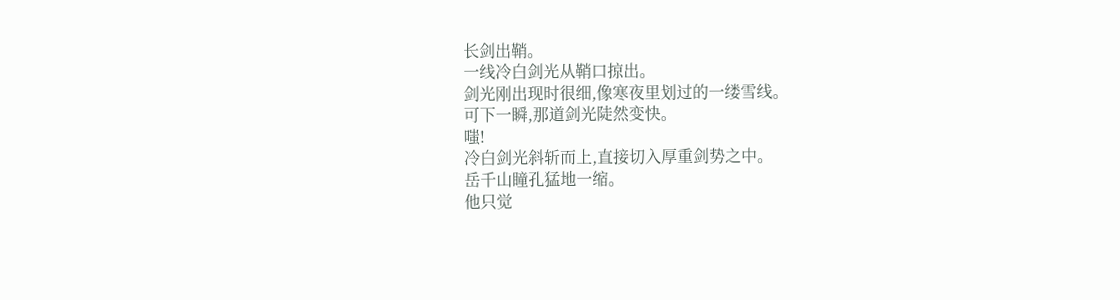长剑出鞘。
一线冷白剑光从鞘口掠出。
剑光刚出现时很细,像寒夜里划过的一缕雪线。
可下一瞬,那道剑光陡然变快。
嗤!
冷白剑光斜斩而上,直接切入厚重剑势之中。
岳千山瞳孔猛地一缩。
他只觉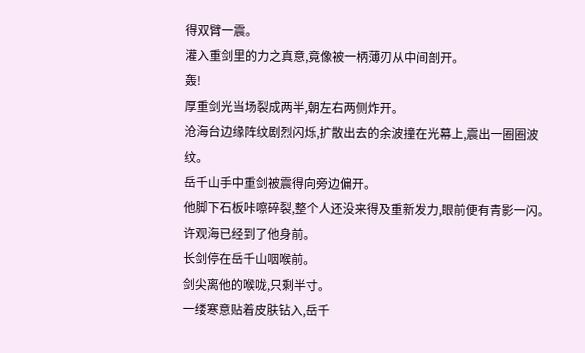得双臂一震。
灌入重剑里的力之真意,竟像被一柄薄刃从中间剖开。
轰!
厚重剑光当场裂成两半,朝左右两侧炸开。
沧海台边缘阵纹剧烈闪烁,扩散出去的余波撞在光幕上,震出一圈圈波纹。
岳千山手中重剑被震得向旁边偏开。
他脚下石板咔嚓碎裂,整个人还没来得及重新发力,眼前便有青影一闪。
许观海已经到了他身前。
长剑停在岳千山咽喉前。
剑尖离他的喉咙,只剩半寸。
一缕寒意贴着皮肤钻入,岳千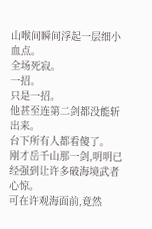山喉间瞬间浮起一层细小血点。
全场死寂。
一招。
只是一招。
他甚至连第二剑都没能斩出来。
台下所有人都看傻了。
刚才岳千山那一剑,明明已经强到让许多破海境武者心惊。
可在许观海面前,竟然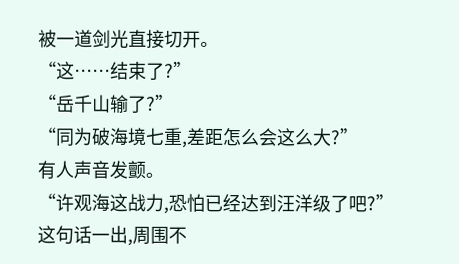被一道剑光直接切开。
“这……结束了?”
“岳千山输了?”
“同为破海境七重,差距怎么会这么大?”
有人声音发颤。
“许观海这战力,恐怕已经达到汪洋级了吧?”
这句话一出,周围不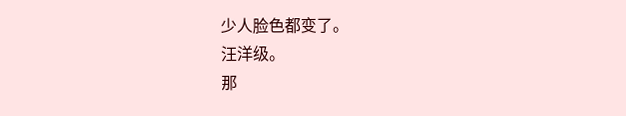少人脸色都变了。
汪洋级。
那